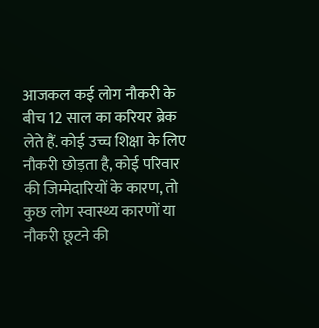आजकल कई लोग नौकरी के बीच 12 साल का करियर ब्रेक लेते हैं. कोई उच्च शिक्षा के लिए नौकरी छोड़ता है, कोई परिवार की जिम्मेदारियों के कारण, तो कुछ लोग स्वास्थ्य कारणों या नौकरी छूटने की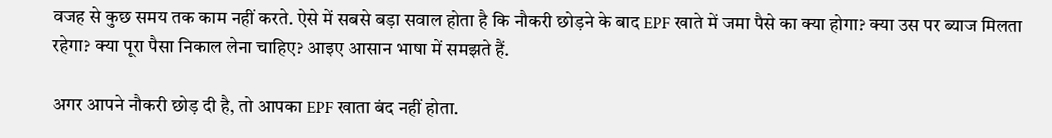वजह से कुछ समय तक काम नहीं करते. ऐसे में सबसे बड़ा सवाल होता है कि नौकरी छोड़ने के बाद EPF खाते में जमा पैसे का क्या होगा? क्या उस पर ब्याज मिलता रहेगा? क्या पूरा पैसा निकाल लेना चाहिए? आइए आसान भाषा में समझते हैं.

अगर आपने नौकरी छोड़ दी है, तो आपका EPF खाता बंद नहीं होता.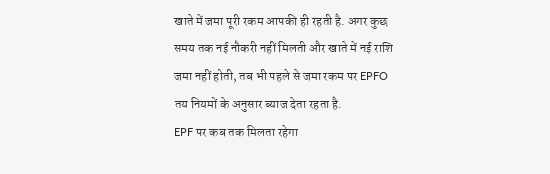खाते में जमा पूरी रकम आपकी ही रहती है. अगर कुछ समय तक नई नौकरी नहीं मिलती और खाते में नई राशि जमा नहीं होती, तब भी पहले से जमा रकम पर EPFO तय नियमों के अनुसार ब्याज देता रहता है.
EPF पर कब तक मिलता रहेगा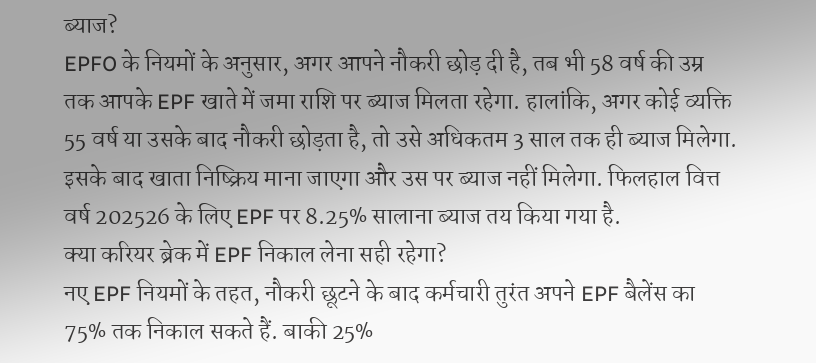ब्याज?
EPFO के नियमों के अनुसार, अगर आपने नौकरी छोड़ दी है, तब भी 58 वर्ष की उम्र तक आपके EPF खाते में जमा राशि पर ब्याज मिलता रहेगा. हालांकि, अगर कोई व्यक्ति 55 वर्ष या उसके बाद नौकरी छोड़ता है, तो उसे अधिकतम 3 साल तक ही ब्याज मिलेगा. इसके बाद खाता निष्क्रिय माना जाएगा और उस पर ब्याज नहीं मिलेगा. फिलहाल वित्त वर्ष 202526 के लिए EPF पर 8.25% सालाना ब्याज तय किया गया है.
क्या करियर ब्रेक में EPF निकाल लेना सही रहेगा?
नए EPF नियमों के तहत, नौकरी छूटने के बाद कर्मचारी तुरंत अपने EPF बैलेंस का 75% तक निकाल सकते हैं. बाकी 25%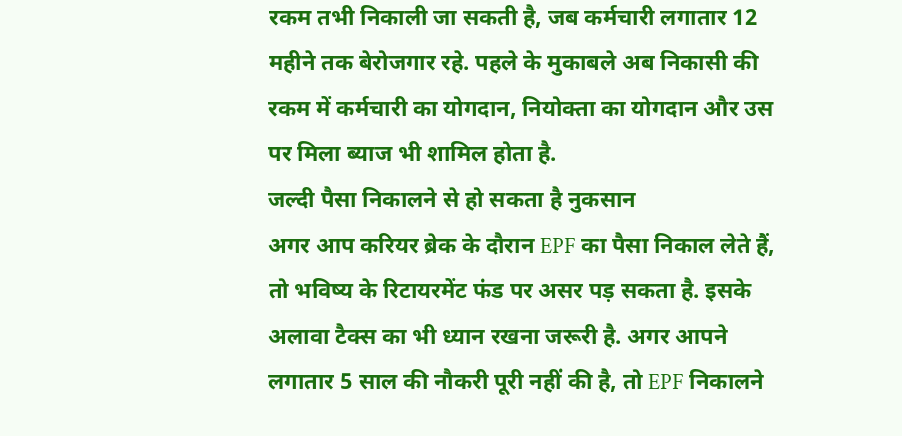रकम तभी निकाली जा सकती है, जब कर्मचारी लगातार 12 महीने तक बेरोजगार रहे. पहले के मुकाबले अब निकासी की रकम में कर्मचारी का योगदान, नियोक्ता का योगदान और उस पर मिला ब्याज भी शामिल होता है.
जल्दी पैसा निकालने से हो सकता है नुकसान
अगर आप करियर ब्रेक के दौरान EPF का पैसा निकाल लेते हैं, तो भविष्य के रिटायरमेंट फंड पर असर पड़ सकता है. इसके अलावा टैक्स का भी ध्यान रखना जरूरी है. अगर आपने लगातार 5 साल की नौकरी पूरी नहीं की है, तो EPF निकालने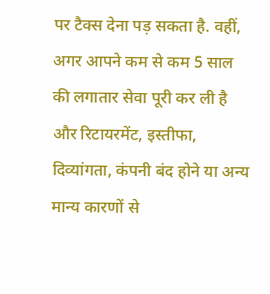पर टैक्स देना पड़ सकता है. वहीं, अगर आपने कम से कम 5 साल की लगातार सेवा पूरी कर ली है और रिटायरमेंट, इस्तीफा, दिव्यांगता, कंपनी बंद होने या अन्य मान्य कारणों से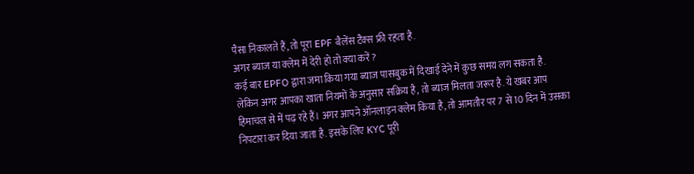पैसा निकालते हैं, तो पूरा EPF बैलेंस टैक्स फ्री रहता है.
अगर ब्याज या क्लेम में देरी हो तो क्या करें?
कई बार EPFO द्वारा जमा किया गया ब्याज पासबुक में दिखाई देने में कुछ समय लग सकता है. लेकिन अगर आपका खाता नियमों के अनुसार सक्रिय है, तो ब्याज मिलता जरूर है. ये खबर आप हिमाचल से में पढ़ रहे हैं। अगर आपने ऑनलाइन क्लेम किया है, तो आमतौर पर 7 से 10 दिन में उसका निपटारा कर दिया जाता है. इसके लिए KYC पूरी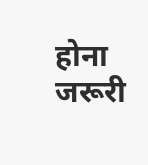होना जरूरी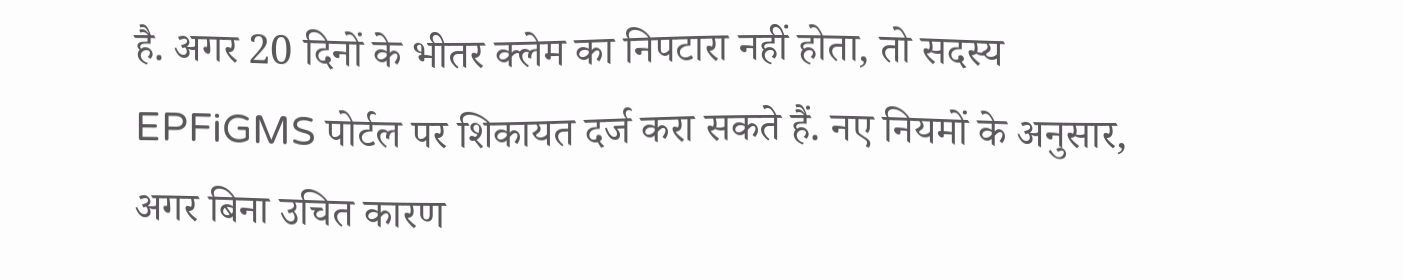है. अगर 20 दिनों के भीतर क्लेम का निपटारा नहीं होता, तो सदस्य EPFiGMS पोर्टल पर शिकायत दर्ज करा सकते हैं. नए नियमों के अनुसार, अगर बिना उचित कारण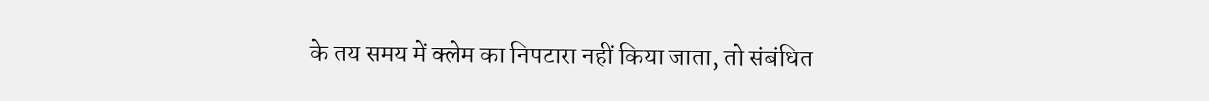के तय समय में क्लेम का निपटारा नहीं किया जाता, तो संबंधित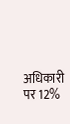अधिकारी पर 12%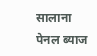सालाना पेनल ब्याज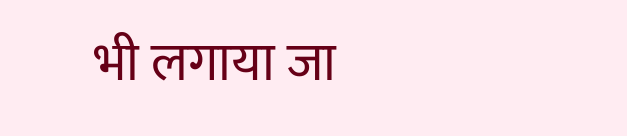भी लगाया जा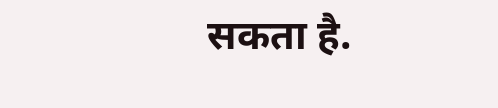सकता है.